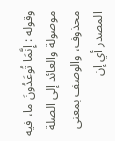وقوله : إِنَّمَا تُوعَدُونَ ما، فيه موصولة والعائد إلى الصلة محذوف، والوصف بمعنى المصدر أي إن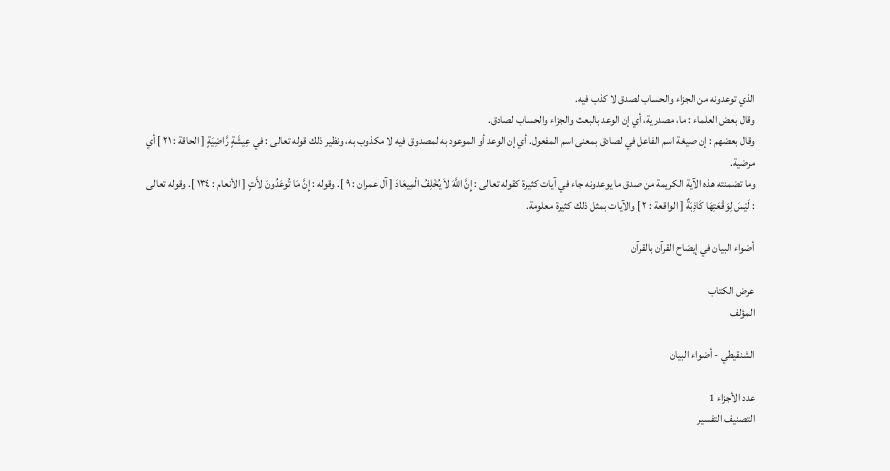الذي توعدونه من الجزاء والحساب لصدق لا كذب فيه.
وقال بعض العلماء : ما، مصدرية، أي إن الوعد بالبعث والجزاء والحساب لصادق.
وقال بعضهم : إن صيغة اسم الفاعل في لصادق بمعنى اسم المفعول. أي إن الوعد أو الموعود به لمصدوق فيه لا مكذوب به، ونظير ذلك قوله تعالى : في عِيشَةٍ رَّاضِيَةٍ [ الحاقة : ٢١ ] أي مرضية.
وما تضمنته هذه الآية الكريمة من صدق ما يوعدونه جاء في آيات كثيرة كقوله تعالى : إِنَّ اللَّهَ لاَ يُخْلِفُ الْمِيعَادَ [ آل عمران : ٩ ]. وقوله : إِنَّ مَا تُوعَدُونَ لأَتٍ [ الأنعام : ١٣٤ ]. وقوله تعالى : لَيْسَ لِوَقْعَتِهَا كَاذِبَةٌ [ الواقعة : ٢ ] والآيات بمثل ذلك كثيرة معلومة.

أضواء البيان في إيضاح القرآن بالقرآن

عرض الكتاب
المؤلف

الشنقيطي - أضواء البيان

عدد الأجزاء 1
التصنيف التفسير